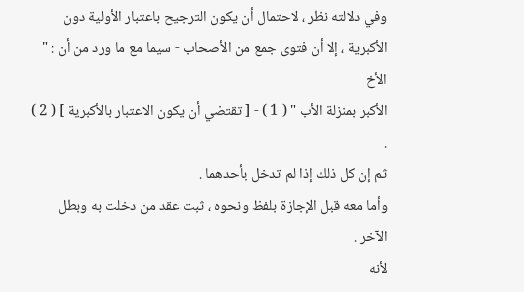وفي دلالته نظر ، لاحتمال أن يكون الترجيح باعتبار الأولية دون
الأكبرية ، إلا أن فتوى جمع من الأصحاب - سيما مع ما ورد من أن : " الأخ
الأكبر بمنزلة الأب " ( 1 ) - [ تقتضي أن يكون الاعتبار بالأكبرية ] ( 2 ) .
ثم إن كل ذلك إذا لم تدخل بأحدهما .
وأما معه قبل الإجازة بلفظ ونحوه ، ثبت عقد من دخلت به وبطل
الآخر .
لأنه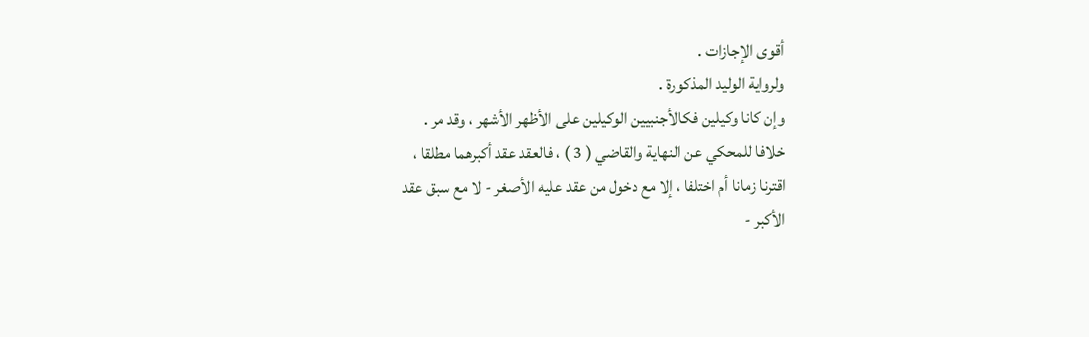أقوى الإجازات .
ولرواية الوليد المذكورة .
وإن كانا وكيلين فكالأجنبيين الوكيلين على الأظهر الأشهر ، وقد مر .
خلافا للمحكي عن النهاية والقاضي ( 3 ) ، فالعقد عقد أكبرهما مطلقا ،
اقترنا زمانا أم اختلفا ، إلا مع دخول من عقد عليه الأصغر - لا مع سبق عقد
الأكبر -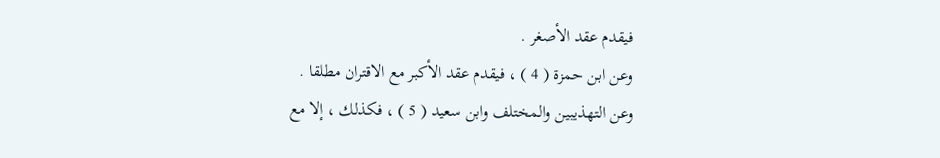فيقدم عقد الأصغر .
وعن ابن حمزة ( 4 ) ، فيقدم عقد الأكبر مع الاقتران مطلقا .
وعن التهذيبين والمختلف وابن سعيد ( 5 ) ، فكذلك ، إلا مع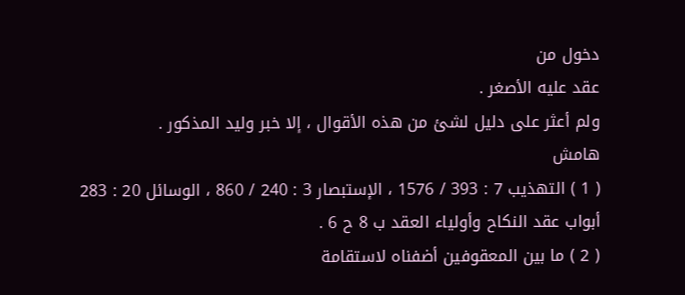دخول من
عقد عليه الأصغر .
ولم أعثر على دليل لشئ من هذه الأقوال ، إلا خبر وليد المذكور .
هامش
( 1 ) التهذيب 7 : 393 / 1576 ، الإستبصار 3 : 240 / 860 ، الوسائل 20 : 283
أبواب عقد النكاح وأولياء العقد ب 8 ح 6 .
( 2 ) ما بين المعقوفين أضفناه لاستقامة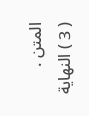المتن .
( 3 ) النهاية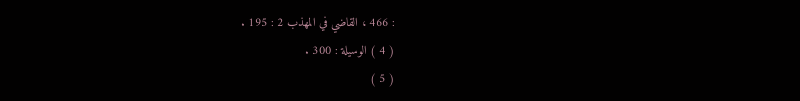: 466 ، القاضي في المهذب 2 : 195 .
( 4 ) الوسيلة : 300 .
( 5 )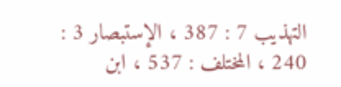التهذيب 7 : 387 ، الإستبصار 3 : 240 ، المختلف : 537 ، ابن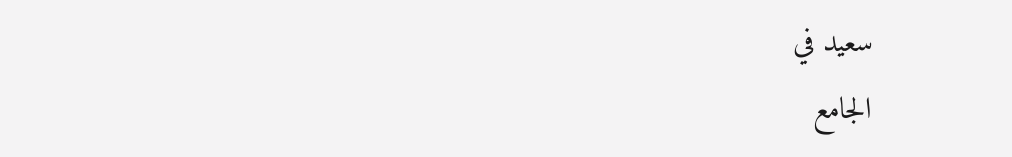سعيد في
الجامع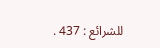للشرائع : 437 .